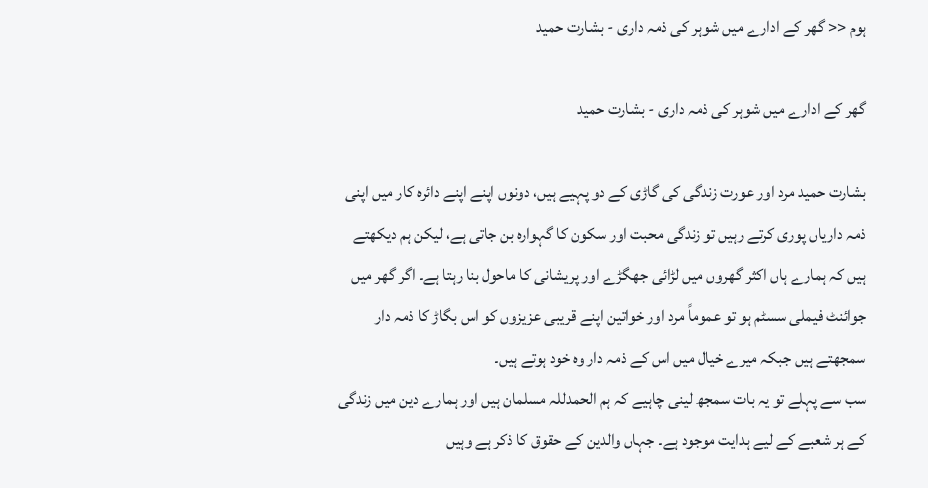ہوم << گھر کے ادارے میں شوہر کی ذمہ داری - بشارت حمید

گھر کے ادارے میں شوہر کی ذمہ داری - بشارت حمید

بشارت حمید مرد اور عورت زندگی کی گاڑی کے دو پہیے ہیں، دونوں اپنے اپنے دائرہ کار میں اپنی ذمہ داریاں پوری کرتے رہیں تو زندگی محبت اور سکون کا گہوارہ بن جاتی ہے، لیکن ہم دیکھتے ہیں کہ ہمارے ہاں اکثر گھروں میں لڑائی جھگڑے اور پریشانی کا ماحول بنا رہتا ہے۔ اگر گھر میں جوائنٹ فیملی سسٹم ہو تو عموماً مرد اور خواتین اپنے قریبی عزیزوں کو اس بگاڑ کا ذمہ دار سمجھتے ہیں جبکہ میرے خیال میں اس کے ذمہ دار وہ خود ہوتے ہیں۔
سب سے پہلے تو یہ بات سمجھ لینی چاہیے کہ ہم الحمدللہ مسلمان ہیں اور ہمارے دین میں زندگی کے ہر شعبے کے لیے ہدایت موجود ہے۔ جہاں والدین کے حقوق کا ذکر ہے وہیں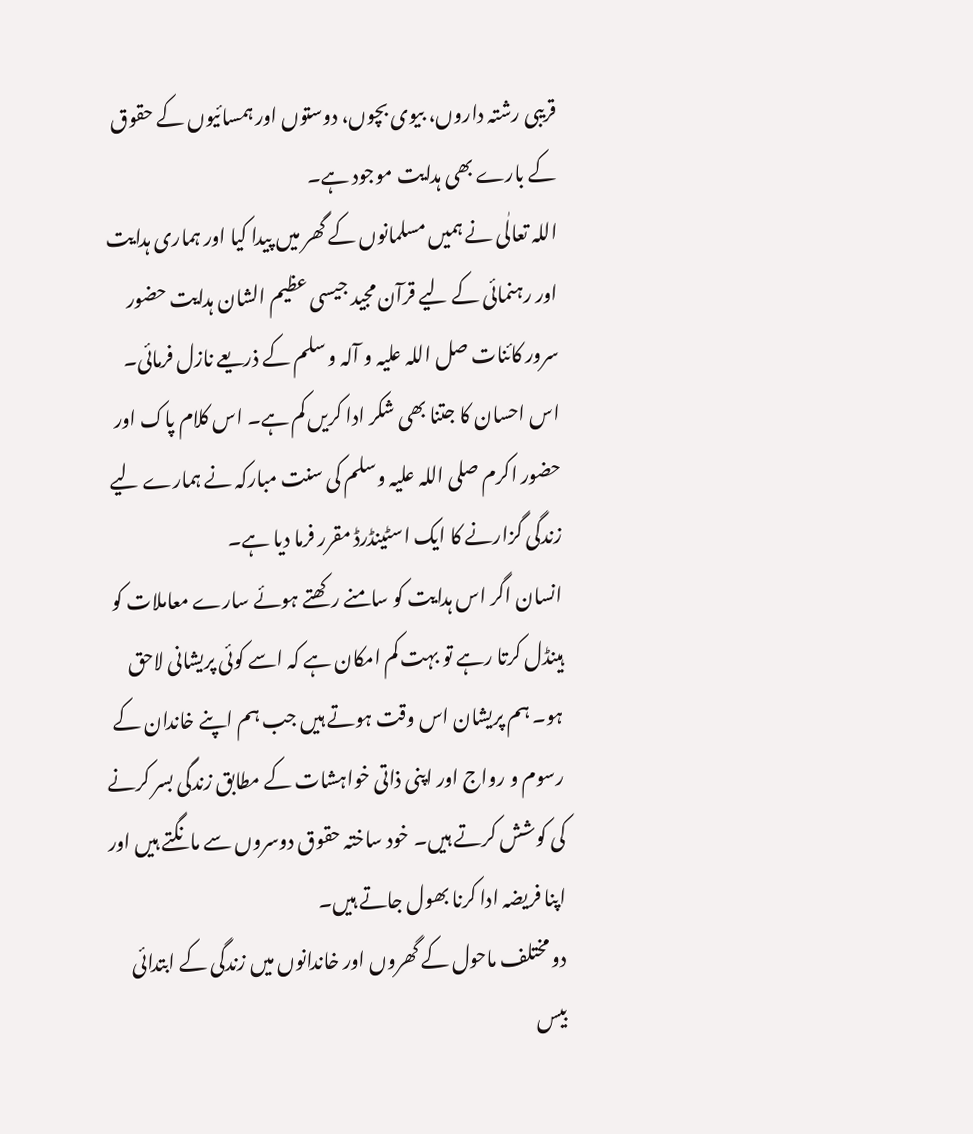قریبی رشتہ داروں، بیوی بچوں، دوستوں اور ہمسائیوں کے حقوق کے بارے بھی ہدایت موجود ہے۔
اللہ تعالٰی نے ہمیں مسلمانوں کے گھر میں پیدا کیا اور ہماری ہدایت اور رہنمائی کے لیے قرآن مجید جیسی عظیم الشان ہدایت حضور سرور کائنات صل اللہ علیہ و آلہ و سلم کے ذریعے نازل فرمائی۔ اس احسان کا جتنا بھی شکر ادا کریں کم ہے۔ اس کلام پاک اور حضور اکرم صلی اللہ علیہ وسلم کی سنت مبارکہ نے ہمارے لیے زندگی گزارنے کا ایک اسٹینڈرڈ مقرر فرما دیا ہے۔
انسان اگر اس ہدایت کو سامنے رکھتے ہوئے سارے معاملات کو ہینڈل کرتا رہے تو بہت کم امکان ہے کہ اسے کوئی پریشانی لاحق ہو۔ ہم پریشان اس وقت ہوتے ہیں جب ہم اپنے خاندان کے رسوم و رواج اور اپنی ذاتی خواہشات کے مطابق زندگی بسر کرنے کی کوشش کرتے ہیں۔ خود ساختہ حقوق دوسروں سے مانگتے ہیں اور اپنا فریضہ ادا کرنا بھول جاتے ہیں۔
دو مختلف ماحول کے گھروں اور خاندانوں میں زندگی کے ابتدائی بیس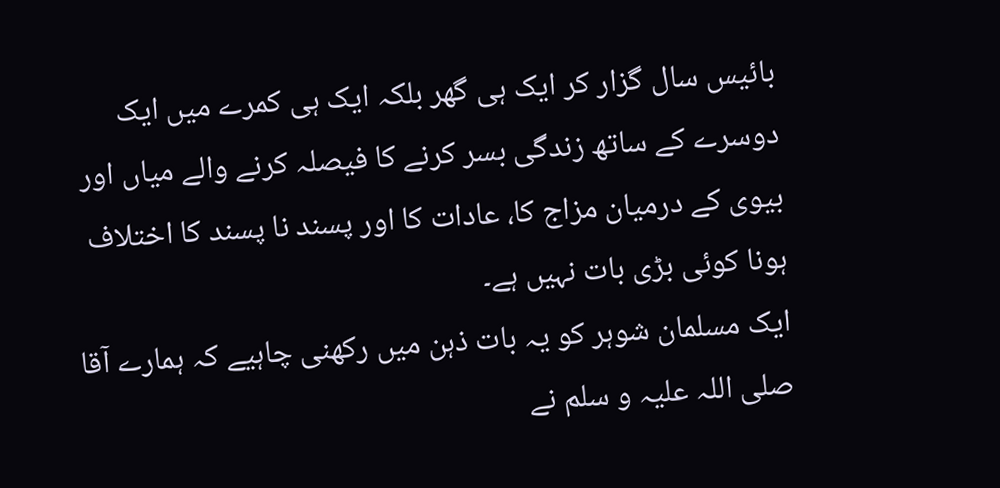بائیس سال گزار کر ایک ہی گھر بلکہ ایک ہی کمرے میں ایک دوسرے کے ساتھ زندگی بسر کرنے کا فیصلہ کرنے والے میاں اور بیوی کے درمیان مزاج کا، عادات کا اور پسند نا پسند کا اختلاف ہونا کوئی بڑی بات نہیں ہے۔
ایک مسلمان شوہر کو یہ بات ذہن میں رکھنی چاہیے کہ ہمارے آقا صلی اللہ علیہ و سلم نے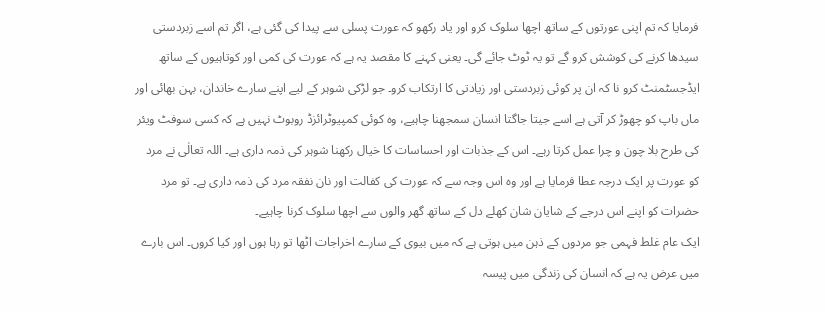فرمایا کہ تم اپنی عورتوں کے ساتھ اچھا سلوک کرو اور یاد رکھو کہ عورت پسلی سے پیدا کی گئی ہے، اگر تم اسے زبردستی سیدھا کرنے کی کوشش کرو گے تو یہ ٹوٹ جائے گی۔ یعنی کہنے کا مقصد یہ ہے کہ عورت کی کمی اور کوتاہیوں کے ساتھ ایڈجسٹمنٹ کرو نا کہ ان پر کوئی زبردستی اور زیادتی کا ارتکاب کرو۔ جو لڑکی شوہر کے لیے اپنے سارے خاندان، بہن بھائی اور ماں باپ کو چھوڑ کر آتی ہے اسے جیتا جاگتا انسان سمجھنا چاہیے، وہ کوئی کمپیوٹرائزڈ روبوٹ نہیں ہے کہ کسی سوفٹ ویئر کی طرح بلا چون و چرا عمل کرتا رہے۔ اس کے جذبات اور احساسات کا خیال رکھنا شوہر کی ذمہ داری ہے۔ اللہ تعالٰی نے مرد کو عورت پر ایک درجہ عطا فرمایا ہے اور وہ اس وجہ سے کہ عورت کی کفالت اور نان نفقہ مرد کی ذمہ داری ہے۔ تو مرد حضرات کو اپنے اس درجے کے شایان شان کھلے دل کے ساتھ گھر والوں سے اچھا سلوک کرنا چاہیے۔
ایک عام غلط فہمی جو مردوں کے ذہن میں ہوتی ہے کہ میں بیوی کے سارے اخراجات اٹھا تو رہا ہوں اور کیا کروں۔ اس بارے میں عرض یہ ہے کہ انسان کی زندگی میں پیسہ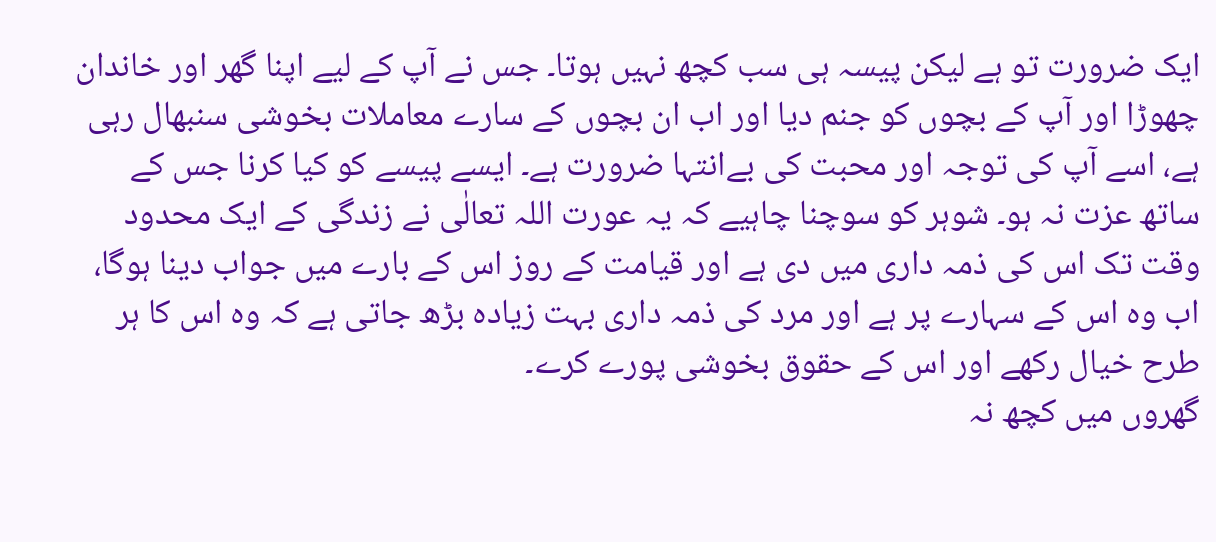ایک ضرورت تو ہے لیکن پیسہ ہی سب کچھ نہیں ہوتا۔ جس نے آپ کے لیے اپنا گھر اور خاندان چھوڑا اور آپ کے بچوں کو جنم دیا اور اب ان بچوں کے سارے معاملات بخوشی سنبھال رہی ہے، اسے آپ کی توجہ اور محبت کی بےانتہا ضرورت ہے۔ ایسے پیسے کو کیا کرنا جس کے ساتھ عزت نہ ہو۔ شوہر کو سوچنا چاہیے کہ یہ عورت اللہ تعالٰی نے زندگی کے ایک محدود وقت تک اس کی ذمہ داری میں دی ہے اور قیامت کے روز اس کے بارے میں جواب دینا ہوگا، اب وہ اس کے سہارے پر ہے اور مرد کی ذمہ داری بہت زیادہ بڑھ جاتی ہے کہ وہ اس کا ہر طرح خیال رکھے اور اس کے حقوق بخوشی پورے کرے۔
گھروں میں کچھ نہ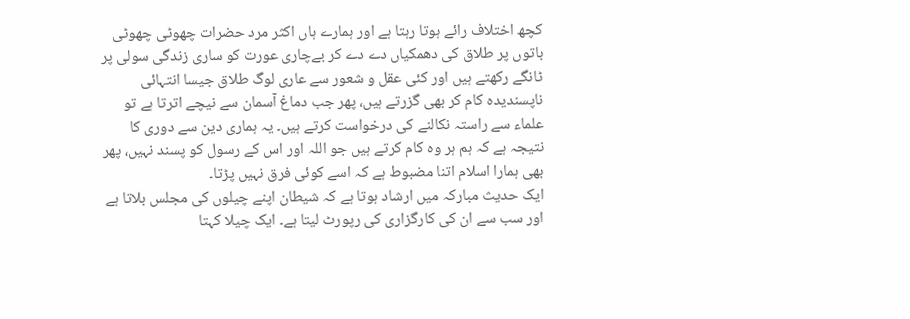کچھ اختلاف رائے ہوتا رہتا ہے اور ہمارے ہاں اکثر مرد حضرات چھوٹی چھوٹی باتوں پر طلاق کی دھمکیاں دے دے کر بےچاری عورت کو ساری زندگی سولی پر ٹانگے رکھتے ہیں اور کئی عقل و شعور سے عاری لوگ طلاق جیسا انتہائی ناپسندیدہ کام کر بھی گزرتے ہیں، پھر جب دماغ آسمان سے نیچے اترتا ہے تو علماء سے راستہ نکالنے کی درخواست کرتے ہیں۔ یہ ہماری دین سے دوری کا نتیجہ ہے کہ ہم ہر وہ کام کرتے ہیں جو اللہ اور اس کے رسول کو پسند نہیں، پھر بھی ہمارا اسلام اتنا مضبوط ہے کہ اسے کوئی فرق نہیں پڑتا۔
ایک حدیث مبارکہ میں ارشاد ہوتا ہے کہ شیطان اپنے چیلوں کی مجلس بلاتا ہے اور سب سے ان کی کارگزاری کی رپورٹ لیتا ہے۔ ایک چیلا کہتا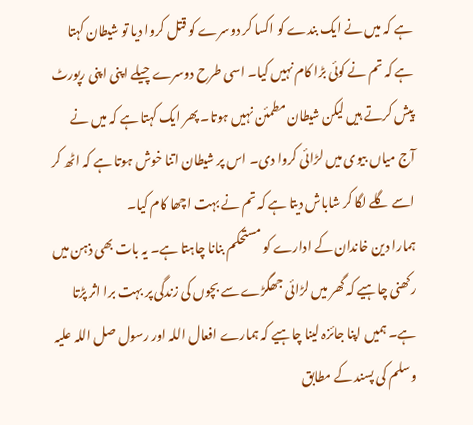ہے کہ میں نے ایک بندے کو اکسا کر دوسرے کو قتل کروا دیا تو شیطان کہتا ہے کہ تم نے کوئی بڑا کام نہیں کیا۔ اسی طرح دوسرے چیلے اپنی اپنی رپورٹ پیش کرتے ہیں لیکن شیطان مطمئن نہیں ہوتا۔ پھر ایک کہتا ہے کہ میں نے آج میاں بیوی میں لڑائی کروا دی۔ اس پر شیطان اتنا خوش ہوتا ہے کہ اٹھ کر اسے گلے لگا کر شاباش دیتا ہے کہ تم نے بہت اچھا کام کیا۔
ہمارا دین خاندان کے ادارے کو مستحکم بنانا چاہتا ہے۔ یہ بات بھی ذہن میں رکھنی چاہیے کہ گھر میں لڑائی جھگڑے سے بچوں کی زندگی پر بہت برا اثر پڑتا ہے۔ ہمیں اپنا جائزہ لینا چاہیے کہ ہمارے افعال اللہ اور رسول صل اللہ علیہ و سلم کی پسند کے مطابق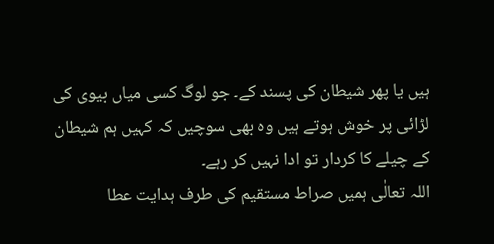ہیں یا پھر شیطان کی پسند کے۔ جو لوگ کسی میاں بیوی کی لڑائی پر خوش ہوتے ہیں وہ بھی سوچیں کہ کہیں ہم شیطان کے چیلے کا کردار تو ادا نہیں کر رہے۔
اللہ تعالٰی ہمیں صراط مستقیم کی طرف ہدایت عطا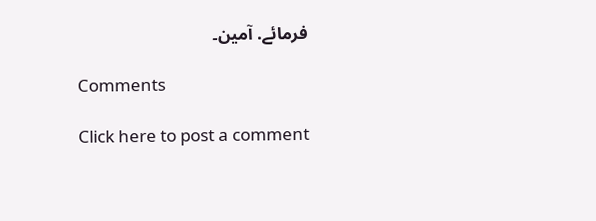فرمائے. آمین۔

Comments

Click here to post a comment